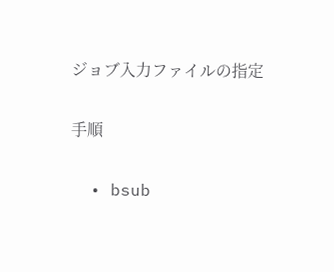ジョブ入力ファイルの指定

手順

  • bsub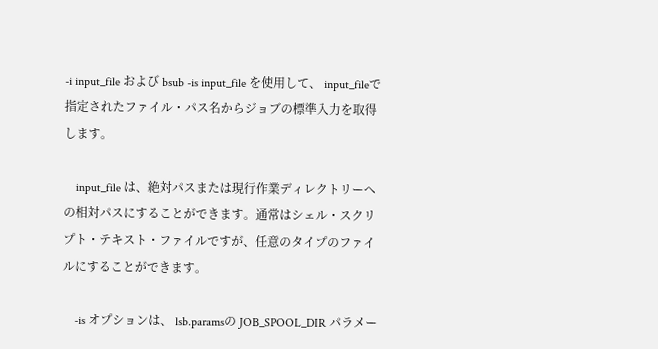-i input_file および bsub -is input_file を使用して、 input_fileで指定されたファイル・パス名からジョブの標準入力を取得します。

    input_file は、絶対パスまたは現行作業ディレクトリーへの相対パスにすることができます。通常はシェル・スクリプト・テキスト・ファイルですが、任意のタイプのファイルにすることができます。

    -is オプションは、 lsb.paramsの JOB_SPOOL_DIR パラメー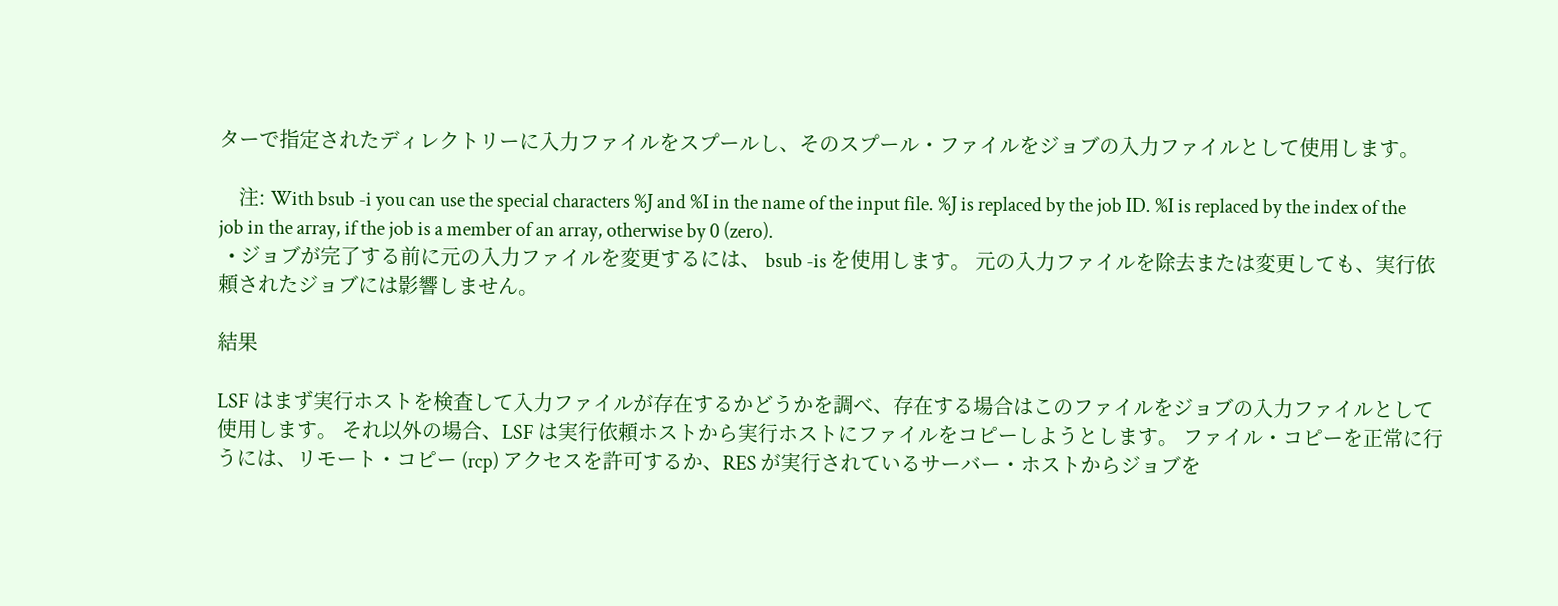ターで指定されたディレクトリーに入力ファイルをスプールし、そのスプール・ファイルをジョブの入力ファイルとして使用します。

    注: With bsub -i you can use the special characters %J and %I in the name of the input file. %J is replaced by the job ID. %I is replaced by the index of the job in the array, if the job is a member of an array, otherwise by 0 (zero).
  • ジョブが完了する前に元の入力ファイルを変更するには、 bsub -is を使用します。 元の入力ファイルを除去または変更しても、実行依頼されたジョブには影響しません。

結果

LSF はまず実行ホストを検査して入力ファイルが存在するかどうかを調べ、存在する場合はこのファイルをジョブの入力ファイルとして使用します。 それ以外の場合、LSF は実行依頼ホストから実行ホストにファイルをコピーしようとします。 ファイル・コピーを正常に行うには、リモート・コピー (rcp) アクセスを許可するか、RES が実行されているサーバー・ホストからジョブを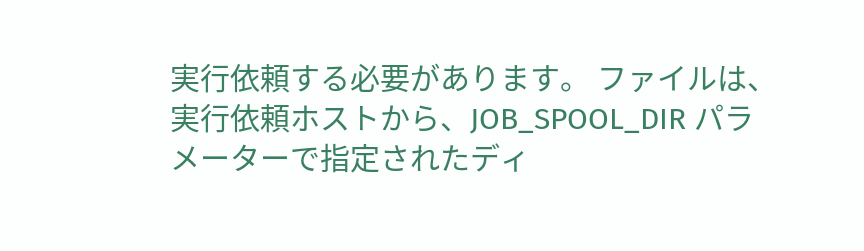実行依頼する必要があります。 ファイルは、実行依頼ホストから、JOB_SPOOL_DIR パラメーターで指定されたディ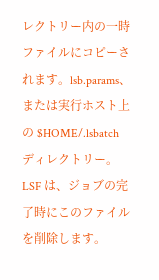レクトリー内の一時ファイルにコピーされます。lsb.params、または実行ホスト上の $HOME/.lsbatch ディレクトリー。 LSF は、ジョブの完了時にこのファイルを削除します。